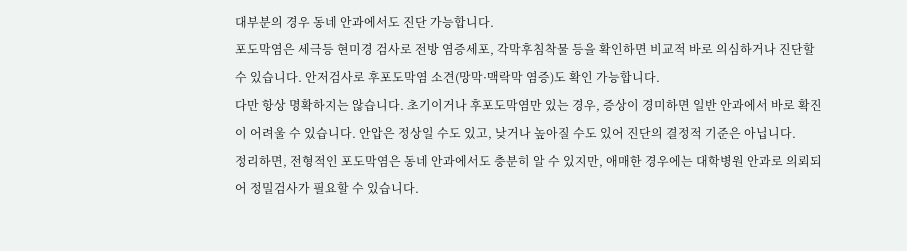대부분의 경우 동네 안과에서도 진단 가능합니다.
포도막염은 세극등 현미경 검사로 전방 염증세포, 각막후침착물 등을 확인하면 비교적 바로 의심하거나 진단할 수 있습니다. 안저검사로 후포도막염 소견(망막·맥락막 염증)도 확인 가능합니다.
다만 항상 명확하지는 않습니다. 초기이거나 후포도막염만 있는 경우, 증상이 경미하면 일반 안과에서 바로 확진이 어려울 수 있습니다. 안압은 정상일 수도 있고, 낮거나 높아질 수도 있어 진단의 결정적 기준은 아닙니다.
정리하면, 전형적인 포도막염은 동네 안과에서도 충분히 알 수 있지만, 애매한 경우에는 대학병원 안과로 의뢰되어 정밀검사가 필요할 수 있습니다.